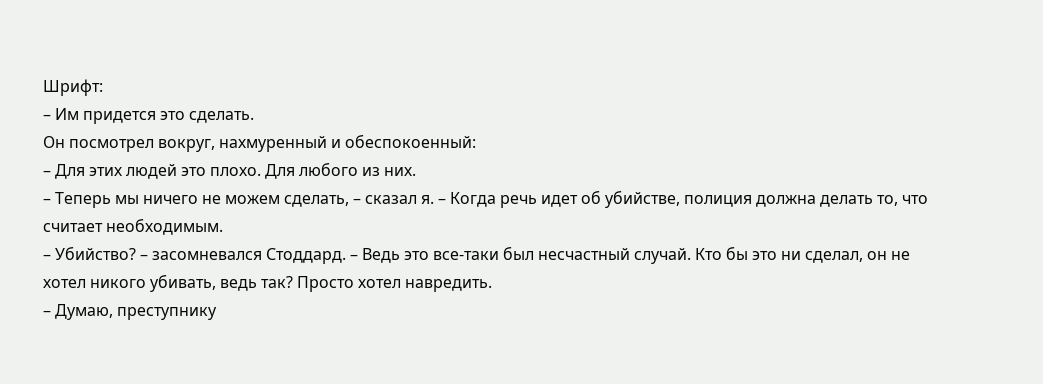Шрифт:
– Им придется это сделать.
Он посмотрел вокруг, нахмуренный и обеспокоенный:
– Для этих людей это плохо. Для любого из них.
– Теперь мы ничего не можем сделать, – сказал я. – Когда речь идет об убийстве, полиция должна делать то, что считает необходимым.
– Убийство? – засомневался Стоддард. – Ведь это все-таки был несчастный случай. Кто бы это ни сделал, он не хотел никого убивать, ведь так? Просто хотел навредить.
– Думаю, преступнику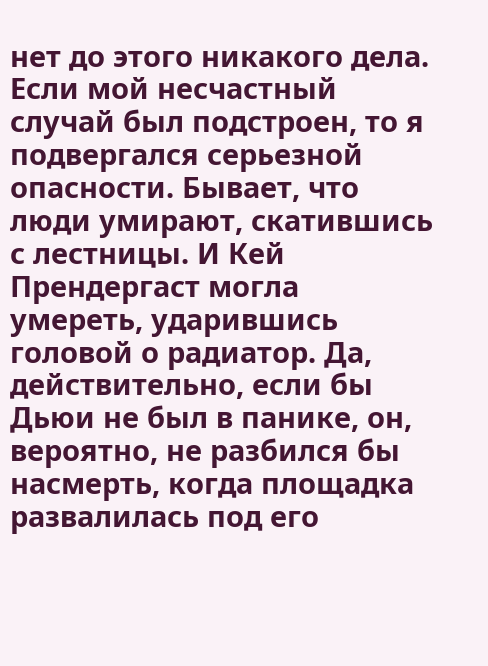нет до этого никакого дела. Если мой несчастный случай был подстроен, то я подвергался серьезной опасности. Бывает, что люди умирают, скатившись с лестницы. И Кей Прендергаст могла умереть, ударившись головой о радиатор. Да, действительно, если бы Дьюи не был в панике, он, вероятно, не разбился бы насмерть, когда площадка развалилась под его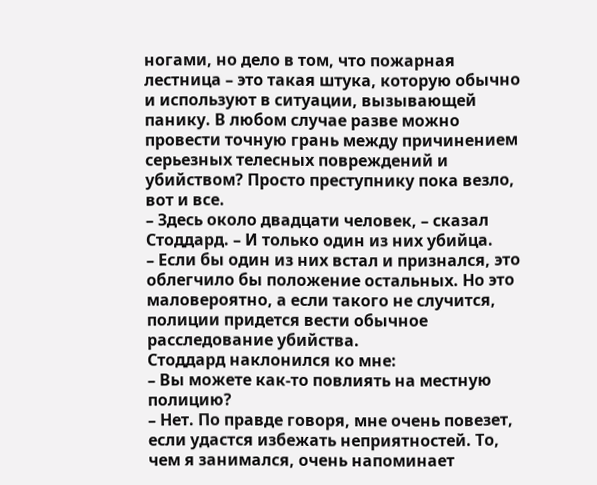ногами, но дело в том, что пожарная лестница – это такая штука, которую обычно и используют в ситуации, вызывающей панику. В любом случае разве можно провести точную грань между причинением серьезных телесных повреждений и убийством? Просто преступнику пока везло, вот и все.
– Здесь около двадцати человек, – сказал Стоддард. – И только один из них убийца.
– Если бы один из них встал и признался, это облегчило бы положение остальных. Но это маловероятно, а если такого не случится, полиции придется вести обычное расследование убийства.
Стоддард наклонился ко мне:
– Вы можете как-то повлиять на местную полицию?
– Нет. По правде говоря, мне очень повезет, если удастся избежать неприятностей. То, чем я занимался, очень напоминает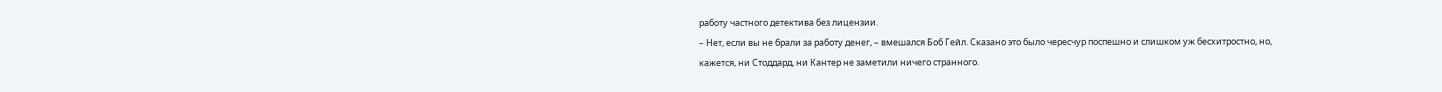работу частного детектива без лицензии.
– Нет, если вы не брали за работу денег, – вмешался Боб Гейл. Сказано это было чересчур поспешно и слишком уж бесхитростно, но, кажется, ни Стоддард, ни Кантер не заметили ничего странного.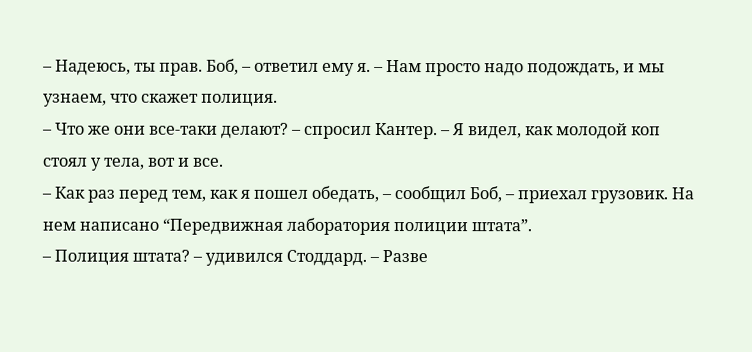– Надеюсь, ты прав. Боб, – ответил ему я. – Нам просто надо подождать, и мы узнаем, что скажет полиция.
– Что же они все-таки делают? – спросил Кантер. – Я видел, как молодой коп стоял у тела, вот и все.
– Как раз перед тем, как я пошел обедать, – сообщил Боб, – приехал грузовик. На нем написано “Передвижная лаборатория полиции штата”.
– Полиция штата? – удивился Стоддард. – Разве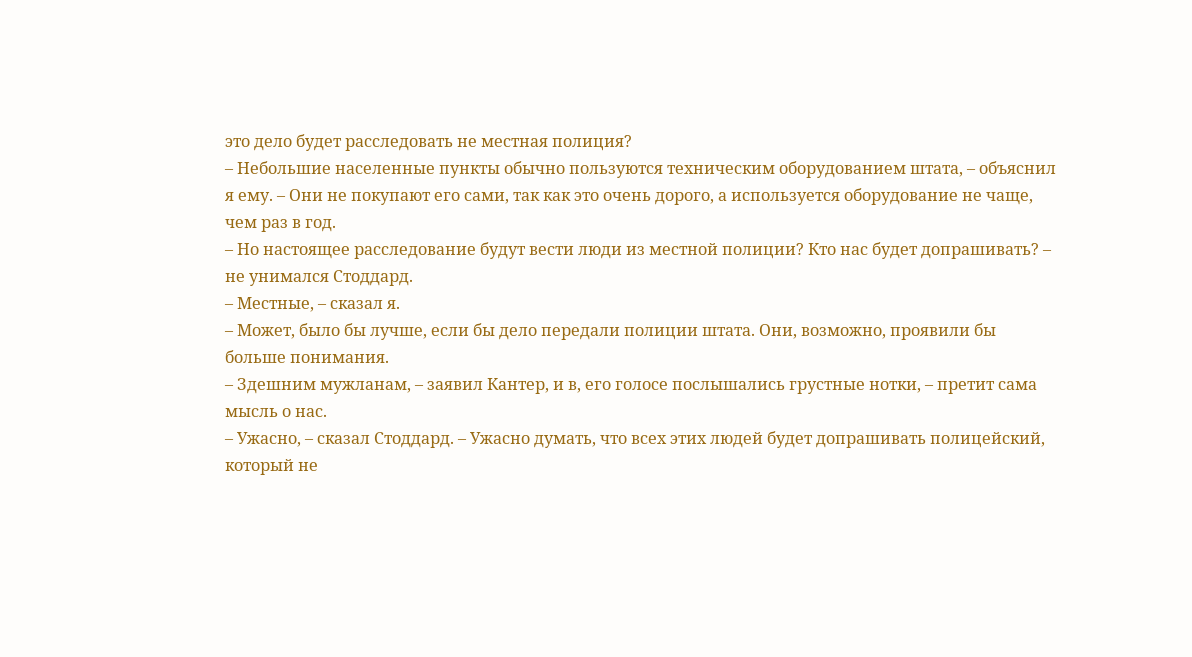это дело будет расследовать не местная полиция?
– Небольшие населенные пункты обычно пользуются техническим оборудованием штата, – объяснил я ему. – Они не покупают его сами, так как это очень дорого, а используется оборудование не чаще, чем раз в год.
– Но настоящее расследование будут вести люди из местной полиции? Кто нас будет допрашивать? – не унимался Стоддард.
– Местные, – сказал я.
– Может, было бы лучше, если бы дело передали полиции штата. Они, возможно, проявили бы больше понимания.
– Здешним мужланам, – заявил Кантер, и в, его голосе послышались грустные нотки, – претит сама мысль о нас.
– Ужасно, – сказал Стоддард. – Ужасно думать, что всех этих людей будет допрашивать полицейский, который не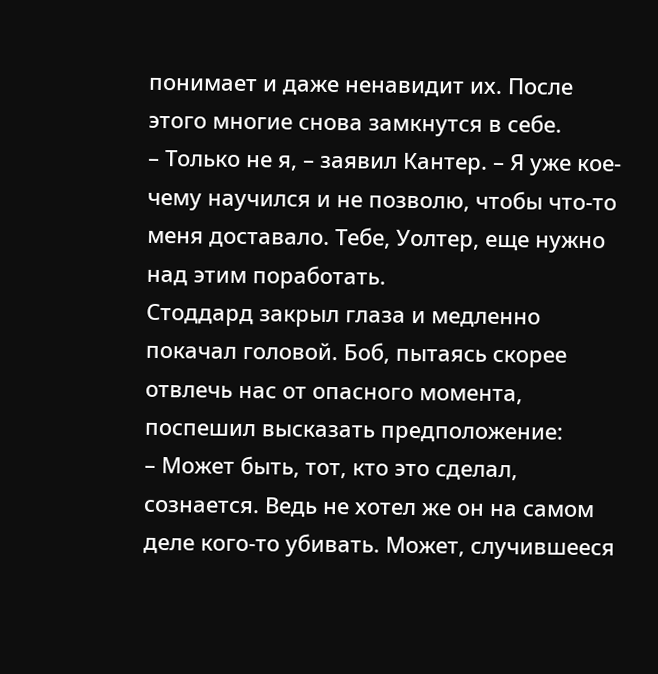понимает и даже ненавидит их. После этого многие снова замкнутся в себе.
– Только не я, – заявил Кантер. – Я уже кое-чему научился и не позволю, чтобы что-то меня доставало. Тебе, Уолтер, еще нужно над этим поработать.
Стоддард закрыл глаза и медленно покачал головой. Боб, пытаясь скорее отвлечь нас от опасного момента, поспешил высказать предположение:
– Может быть, тот, кто это сделал, сознается. Ведь не хотел же он на самом деле кого-то убивать. Может, случившееся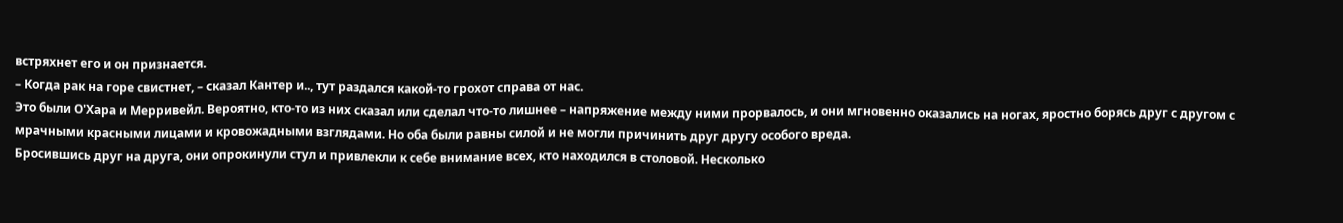встряхнет его и он признается.
– Когда рак на горе свистнет, – сказал Кантер и.., тут раздался какой-то грохот справа от нас.
Это были О'Хара и Мерривейл. Вероятно, кто-то из них сказал или сделал что-то лишнее – напряжение между ними прорвалось, и они мгновенно оказались на ногах, яростно борясь друг с другом с мрачными красными лицами и кровожадными взглядами. Но оба были равны силой и не могли причинить друг другу особого вреда.
Бросившись друг на друга, они опрокинули стул и привлекли к себе внимание всех, кто находился в столовой. Несколько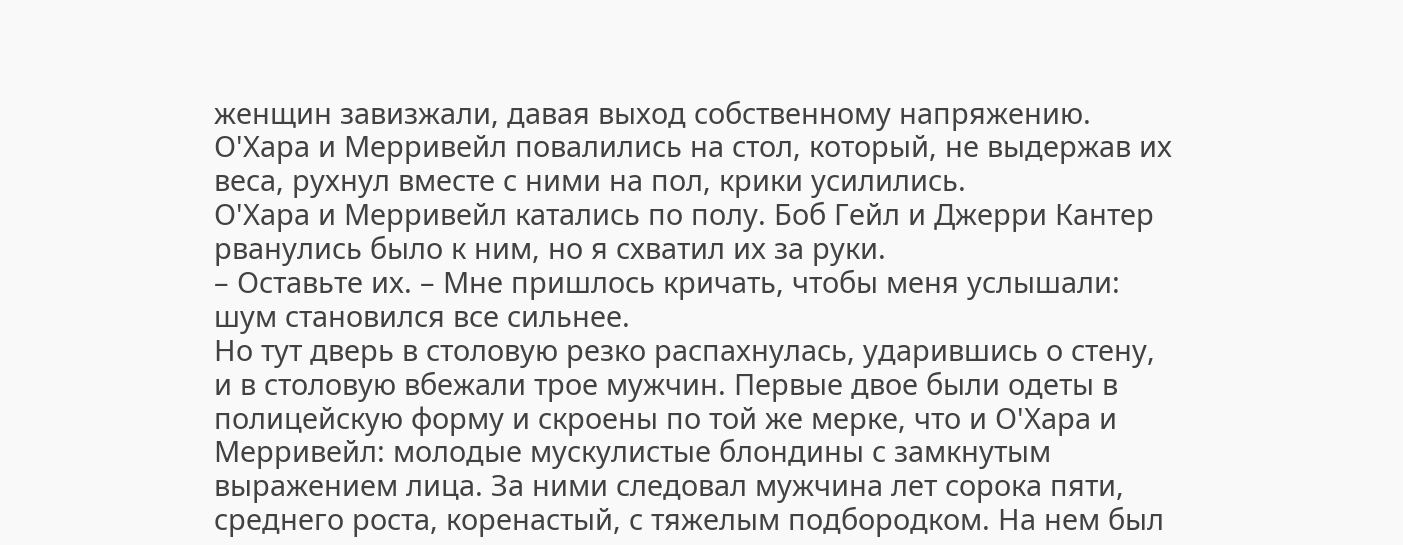женщин завизжали, давая выход собственному напряжению. О'Хара и Мерривейл повалились на стол, который, не выдержав их веса, рухнул вместе с ними на пол, крики усилились.
О'Хара и Мерривейл катались по полу. Боб Гейл и Джерри Кантер рванулись было к ним, но я схватил их за руки.
– Оставьте их. – Мне пришлось кричать, чтобы меня услышали: шум становился все сильнее.
Но тут дверь в столовую резко распахнулась, ударившись о стену, и в столовую вбежали трое мужчин. Первые двое были одеты в полицейскую форму и скроены по той же мерке, что и О'Хара и Мерривейл: молодые мускулистые блондины с замкнутым выражением лица. За ними следовал мужчина лет сорока пяти, среднего роста, коренастый, с тяжелым подбородком. На нем был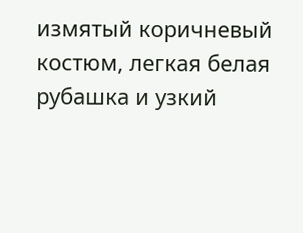измятый коричневый костюм, легкая белая рубашка и узкий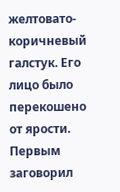желтовато-коричневый галстук. Его лицо было перекошено от ярости.
Первым заговорил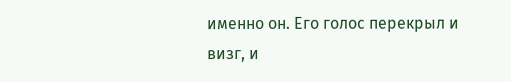именно он. Его голос перекрыл и визг, и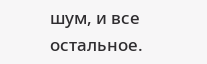шум, и все остальное.